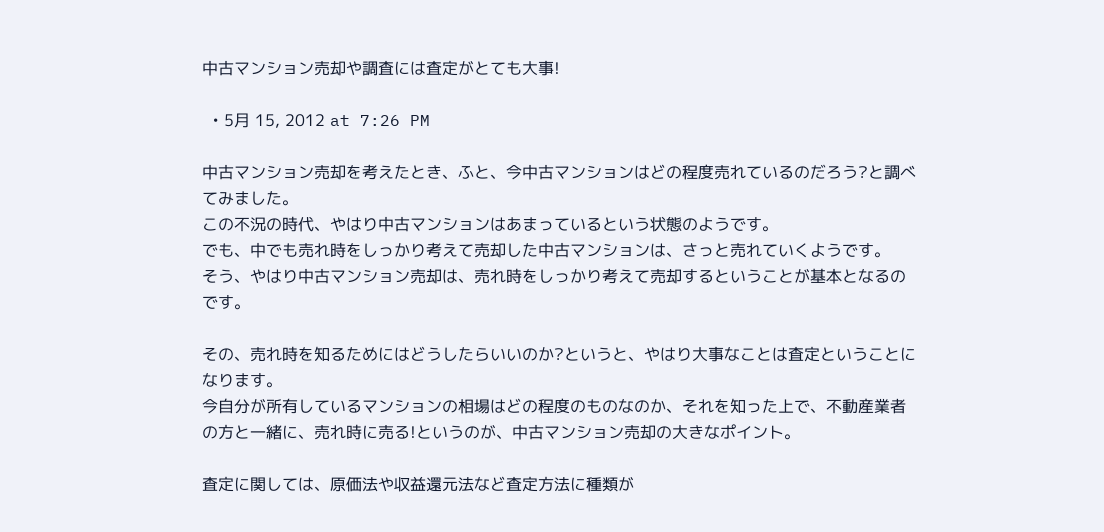中古マンション売却や調査には査定がとても大事!

  • 5月 15, 2012 at 7:26 PM

中古マンション売却を考えたとき、ふと、今中古マンションはどの程度売れているのだろう?と調べてみました。
この不況の時代、やはり中古マンションはあまっているという状態のようです。
でも、中でも売れ時をしっかり考えて売却した中古マンションは、さっと売れていくようです。
そう、やはり中古マンション売却は、売れ時をしっかり考えて売却するということが基本となるのです。

その、売れ時を知るためにはどうしたらいいのか?というと、やはり大事なことは査定ということになります。
今自分が所有しているマンションの相場はどの程度のものなのか、それを知った上で、不動産業者の方と一緒に、売れ時に売る!というのが、中古マンション売却の大きなポイント。

査定に関しては、原価法や収益還元法など査定方法に種類が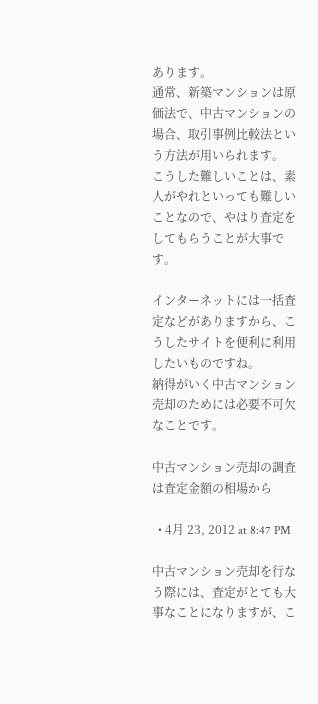あります。
通常、新築マンションは原価法で、中古マンションの場合、取引事例比較法という方法が用いられます。
こうした難しいことは、素人がやれといっても難しいことなので、やはり査定をしてもらうことが大事です。

インターネットには一括査定などがありますから、こうしたサイトを便利に利用したいものですね。
納得がいく中古マンション売却のためには必要不可欠なことです。

中古マンション売却の調査は査定金額の相場から

  • 4月 23, 2012 at 8:47 PM

中古マンション売却を行なう際には、査定がとても大事なことになりますが、こ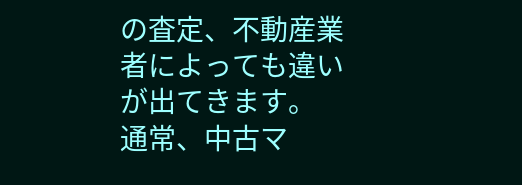の査定、不動産業者によっても違いが出てきます。
通常、中古マ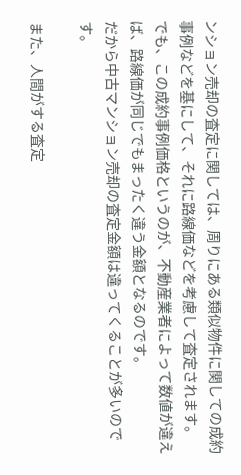ンション売却の査定に関しては、周りにある類似物件に関しての成約事例などを基にして、それに路線価などを考慮して査定されます。
でも、この成約事例価格というのが、不動産業者によって数値が違えば、路線価が同じでもまったく違う金額となるのです。
だから中古マンション売却の査定金額は違ってくることが多いのです。

また、人間がする査定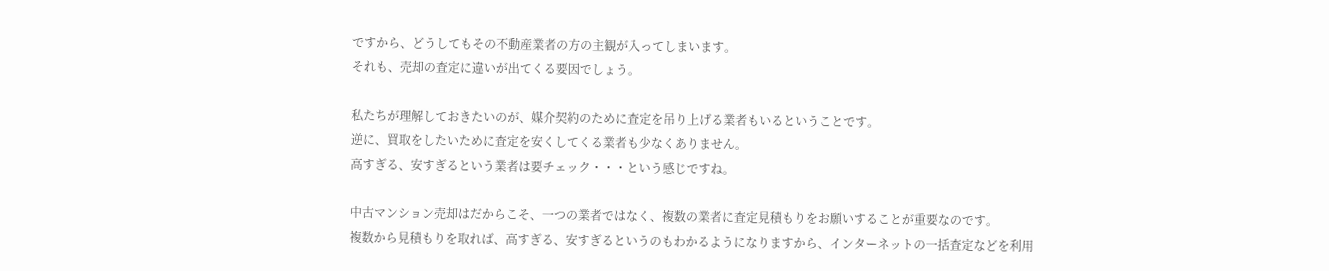ですから、どうしてもその不動産業者の方の主観が入ってしまいます。
それも、売却の査定に違いが出てくる要因でしょう。

私たちが理解しておきたいのが、媒介契約のために査定を吊り上げる業者もいるということです。
逆に、買取をしたいために査定を安くしてくる業者も少なくありません。
高すぎる、安すぎるという業者は要チェック・・・という感じですね。

中古マンション売却はだからこそ、一つの業者ではなく、複数の業者に査定見積もりをお願いすることが重要なのです。
複数から見積もりを取れば、高すぎる、安すぎるというのもわかるようになりますから、インターネットの一括査定などを利用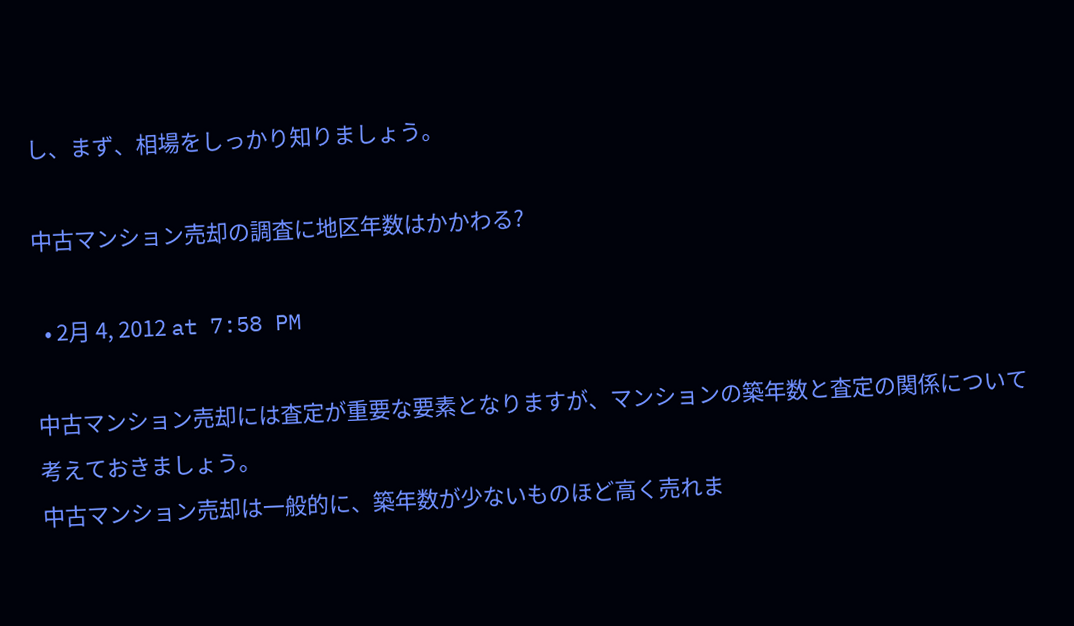し、まず、相場をしっかり知りましょう。

中古マンション売却の調査に地区年数はかかわる?

  • 2月 4, 2012 at 7:58 PM

中古マンション売却には査定が重要な要素となりますが、マンションの築年数と査定の関係について考えておきましょう。
中古マンション売却は一般的に、築年数が少ないものほど高く売れま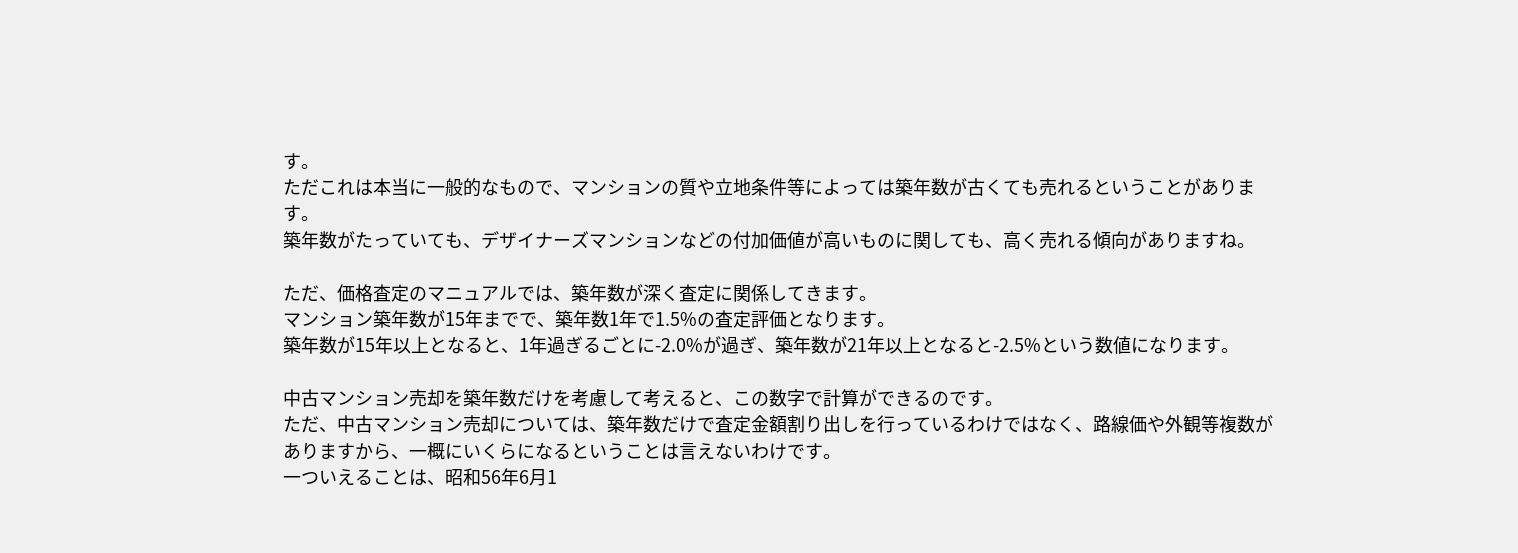す。
ただこれは本当に一般的なもので、マンションの質や立地条件等によっては築年数が古くても売れるということがあります。
築年数がたっていても、デザイナーズマンションなどの付加価値が高いものに関しても、高く売れる傾向がありますね。

ただ、価格査定のマニュアルでは、築年数が深く査定に関係してきます。
マンション築年数が15年までで、築年数1年で1.5%の査定評価となります。
築年数が15年以上となると、1年過ぎるごとに-2.0%が過ぎ、築年数が21年以上となると-2.5%という数値になります。

中古マンション売却を築年数だけを考慮して考えると、この数字で計算ができるのです。
ただ、中古マンション売却については、築年数だけで査定金額割り出しを行っているわけではなく、路線価や外観等複数がありますから、一概にいくらになるということは言えないわけです。
一ついえることは、昭和56年6月1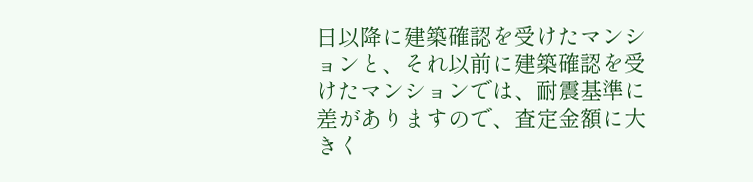日以降に建築確認を受けたマンションと、それ以前に建築確認を受けたマンションでは、耐震基準に差がありますので、査定金額に大きく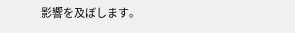影響を及ぼします。